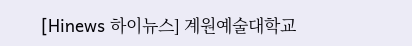[Hinews 하이뉴스] 계원예술대학교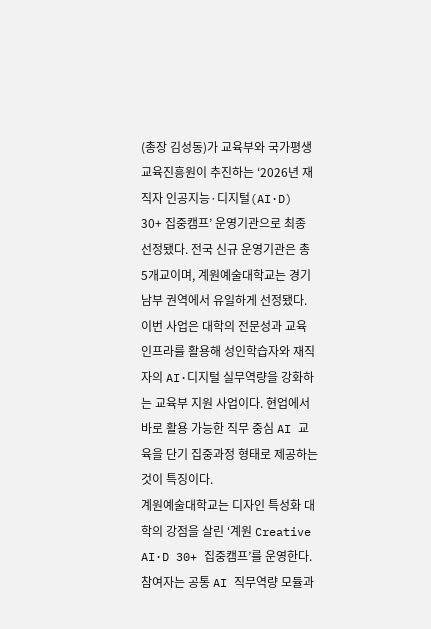(총장 김성동)가 교육부와 국가평생교육진흥원이 추진하는 ‘2026년 재직자 인공지능·디지털(AI·D) 30+ 집중캠프’ 운영기관으로 최종 선정됐다. 전국 신규 운영기관은 총 5개교이며, 계원예술대학교는 경기남부 권역에서 유일하게 선정됐다.
이번 사업은 대학의 전문성과 교육 인프라를 활용해 성인학습자와 재직자의 AI·디지털 실무역량을 강화하는 교육부 지원 사업이다. 현업에서 바로 활용 가능한 직무 중심 AI 교육을 단기 집중과정 형태로 제공하는 것이 특징이다.
계원예술대학교는 디자인 특성화 대학의 강점을 살린 ‘계원 Creative AI·D 30+ 집중캠프’를 운영한다. 참여자는 공통 AI 직무역량 모듈과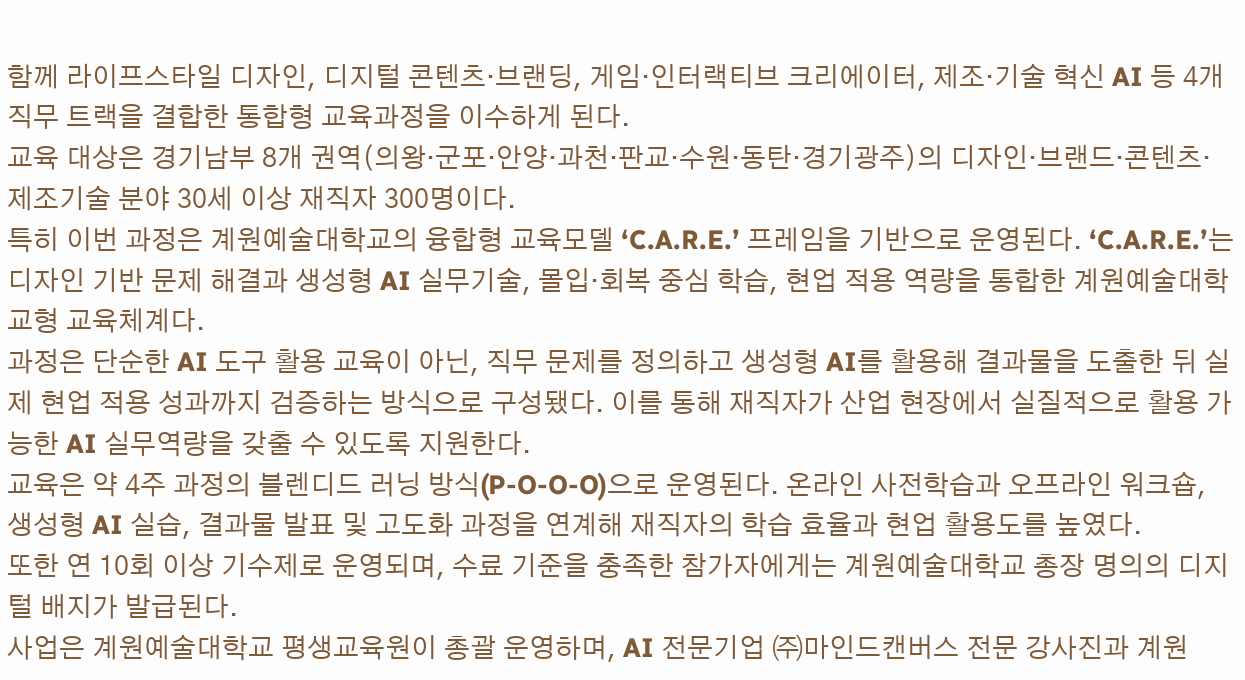함께 라이프스타일 디자인, 디지털 콘텐츠·브랜딩, 게임·인터랙티브 크리에이터, 제조·기술 혁신 AI 등 4개 직무 트랙을 결합한 통합형 교육과정을 이수하게 된다.
교육 대상은 경기남부 8개 권역(의왕·군포·안양·과천·판교·수원·동탄·경기광주)의 디자인·브랜드·콘텐츠·제조기술 분야 30세 이상 재직자 300명이다.
특히 이번 과정은 계원예술대학교의 융합형 교육모델 ‘C.A.R.E.’ 프레임을 기반으로 운영된다. ‘C.A.R.E.’는 디자인 기반 문제 해결과 생성형 AI 실무기술, 몰입·회복 중심 학습, 현업 적용 역량을 통합한 계원예술대학교형 교육체계다.
과정은 단순한 AI 도구 활용 교육이 아닌, 직무 문제를 정의하고 생성형 AI를 활용해 결과물을 도출한 뒤 실제 현업 적용 성과까지 검증하는 방식으로 구성됐다. 이를 통해 재직자가 산업 현장에서 실질적으로 활용 가능한 AI 실무역량을 갖출 수 있도록 지원한다.
교육은 약 4주 과정의 블렌디드 러닝 방식(P-O-O-O)으로 운영된다. 온라인 사전학습과 오프라인 워크숍, 생성형 AI 실습, 결과물 발표 및 고도화 과정을 연계해 재직자의 학습 효율과 현업 활용도를 높였다.
또한 연 10회 이상 기수제로 운영되며, 수료 기준을 충족한 참가자에게는 계원예술대학교 총장 명의의 디지털 배지가 발급된다.
사업은 계원예술대학교 평생교육원이 총괄 운영하며, AI 전문기업 ㈜마인드캔버스 전문 강사진과 계원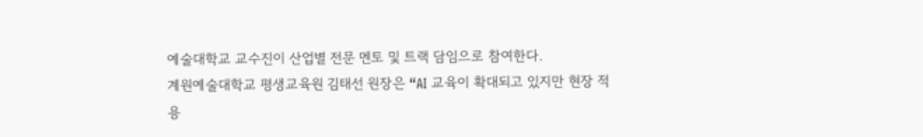예술대학교 교수진이 산업별 전문 멘토 및 트랙 담임으로 참여한다.
계원예술대학교 평생교육원 김태선 원장은 “AI 교육이 확대되고 있지만 현장 적용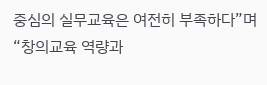중심의 실무교육은 여전히 부족하다”며 “창의교육 역량과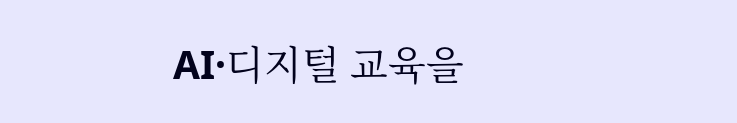AI·디지털 교육을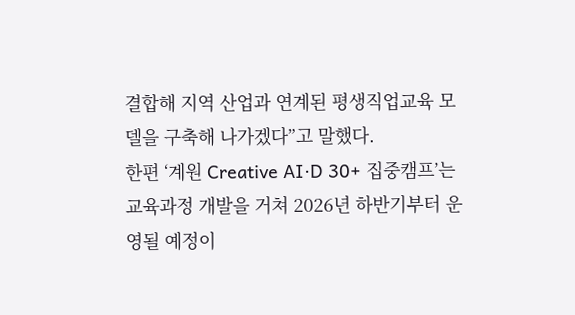결합해 지역 산업과 연계된 평생직업교육 모델을 구축해 나가겠다”고 말했다.
한편 ‘계원 Creative AI·D 30+ 집중캠프’는 교육과정 개발을 거쳐 2026년 하반기부터 운영될 예정이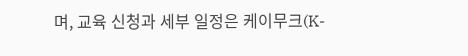며, 교육 신청과 세부 일정은 케이무크(K-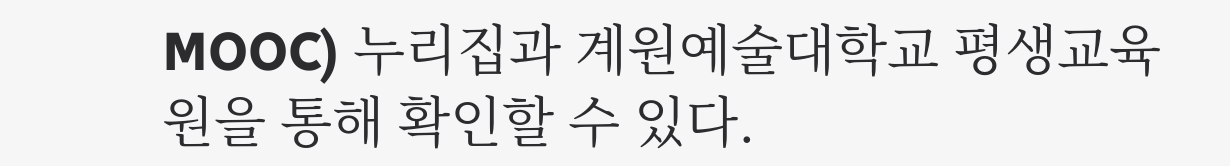MOOC) 누리집과 계원예술대학교 평생교육원을 통해 확인할 수 있다.